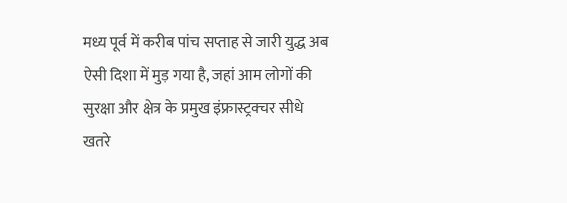मध्य पूर्व में करीब पांच सप्ताह से जारी युद्ध अब ऐसी दिशा में मुड़ गया है, जहां आम लोगों की सुरक्षा और क्षेत्र के प्रमुख इंफ्रास्ट्रक्चर सीधे खतरे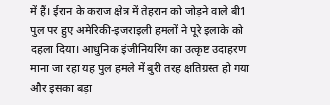में हैं। ईरान के कराज क्षेत्र में तेहरान को जोड़ने वाले बी1 पुल पर हुए अमेरिकी-इजराइली हमलों ने पूरे इलाके को दहला दिया। आधुनिक इंजीनियरिंग का उत्कृष्ट उदाहरण माना जा रहा यह पुल हमले में बुरी तरह क्षतिग्रस्त हो गया और इसका बड़ा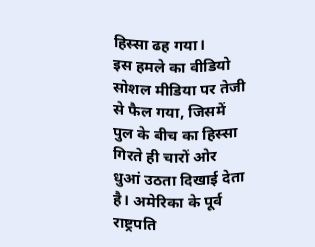हिस्सा ढह गया।
इस हमले का वीडियो सोशल मीडिया पर तेजी से फैल गया, जिसमें पुल के बीच का हिस्सा गिरते ही चारों ओर धुआं उठता दिखाई देता है। अमेरिका के पूर्व राष्ट्रपति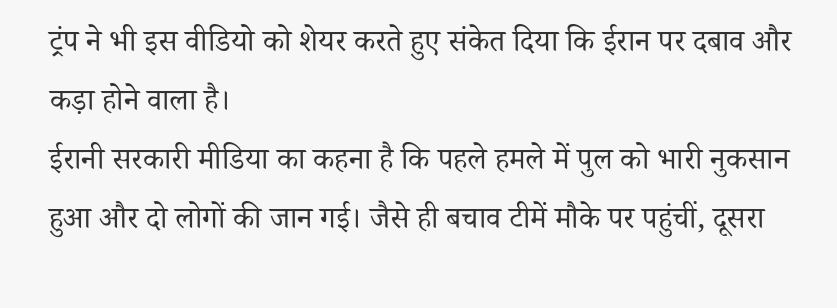ट्रंप ने भी इस वीडियो को शेयर करते हुए संकेत दिया कि ईरान पर दबाव और कड़ा होने वाला है।
ईरानी सरकारी मीडिया का कहना है कि पहले हमले में पुल को भारी नुकसान हुआ और दो लोगों की जान गई। जैसे ही बचाव टीमें मौके पर पहुंचीं, दूसरा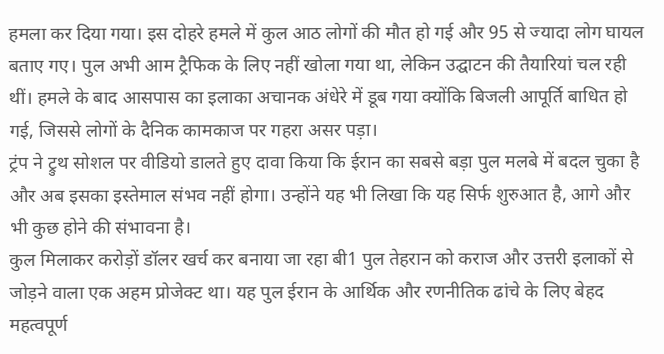हमला कर दिया गया। इस दोहरे हमले में कुल आठ लोगों की मौत हो गई और 95 से ज्यादा लोग घायल बताए गए। पुल अभी आम ट्रैफिक के लिए नहीं खोला गया था, लेकिन उद्घाटन की तैयारियां चल रही थीं। हमले के बाद आसपास का इलाका अचानक अंधेरे में डूब गया क्योंकि बिजली आपूर्ति बाधित हो गई, जिससे लोगों के दैनिक कामकाज पर गहरा असर पड़ा।
ट्रंप ने ट्रुथ सोशल पर वीडियो डालते हुए दावा किया कि ईरान का सबसे बड़ा पुल मलबे में बदल चुका है और अब इसका इस्तेमाल संभव नहीं होगा। उन्होंने यह भी लिखा कि यह सिर्फ शुरुआत है, आगे और भी कुछ होने की संभावना है।
कुल मिलाकर करोड़ों डॉलर खर्च कर बनाया जा रहा बी1 पुल तेहरान को कराज और उत्तरी इलाकों से जोड़ने वाला एक अहम प्रोजेक्ट था। यह पुल ईरान के आर्थिक और रणनीतिक ढांचे के लिए बेहद महत्वपूर्ण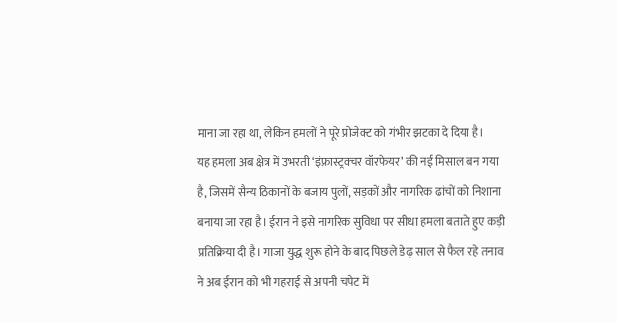माना जा रहा था, लेकिन हमलों ने पूरे प्रोजेक्ट को गंभीर झटका दे दिया है।
यह हमला अब क्षेत्र में उभरती ‘इंफ्रास्ट्रक्चर वॉरफेयर’ की नई मिसाल बन गया है, जिसमें सैन्य ठिकानों के बजाय पुलों, सड़कों और नागरिक ढांचों को निशाना बनाया जा रहा है। ईरान ने इसे नागरिक सुविधा पर सीधा हमला बताते हुए कड़ी प्रतिक्रिया दी है। गाजा युद्ध शुरू होने के बाद पिछले डेढ़ साल से फैल रहे तनाव ने अब ईरान को भी गहराई से अपनी चपेट में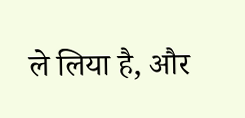ले लिया है, और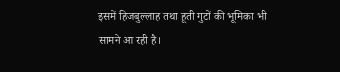इसमें हिजबुल्लाह तथा हूती गुटों की भूमिका भी सामने आ रही है।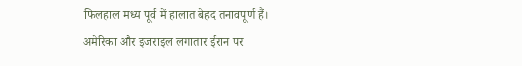फिलहाल मध्य पूर्व में हालात बेहद तनावपूर्ण हैं। अमेरिका और इजराइल लगातार ईरान पर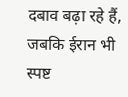दबाव बढ़ा रहे हैं, जबकि ईरान भी स्पष्ट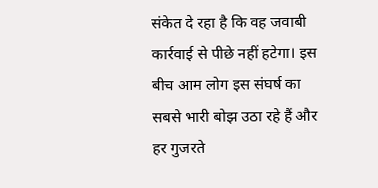संकेत दे रहा है कि वह जवाबी कार्रवाई से पीछे नहीं हटेगा। इस बीच आम लोग इस संघर्ष का सबसे भारी बोझ उठा रहे हैं और हर गुजरते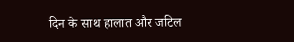दिन के साथ हालात और जटिल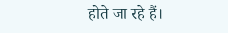होते जा रहे हैं।